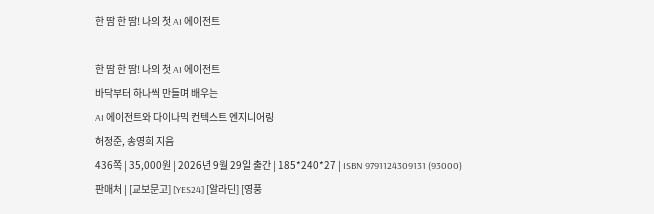한 땀 한 땀! 나의 첫 AI 에이전트

한 땀 한 땀! 나의 첫 AI 에이전트
바닥부터 하나씩 만들며 배우는
AI 에이전트와 다이나믹 컨텍스트 엔지니어링
허정준, 송영희 지음
436쪽 | 35,000원 | 2026년 9월 29일 출간 | 185*240*27 | ISBN 9791124309131 (93000)
판매처 | [교보문고] [YES24] [알라딘] [영풍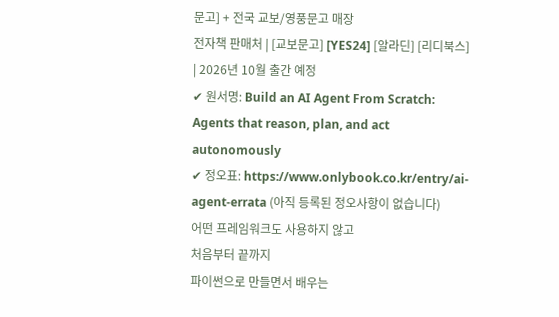문고] + 전국 교보/영풍문고 매장
전자책 판매처 | [교보문고] [YES24] [알라딘] [리디북스] | 2026년 10월 출간 예정
✔ 원서명: Build an AI Agent From Scratch: Agents that reason, plan, and act autonomously
✔ 정오표: https://www.onlybook.co.kr/entry/ai-agent-errata (아직 등록된 정오사항이 없습니다)
어떤 프레임워크도 사용하지 않고
처음부터 끝까지
파이썬으로 만들면서 배우는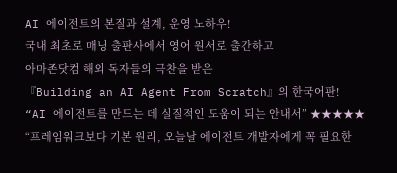AI 에이전트의 본질과 설계, 운영 노하우!
국내 최초로 매닝 출판사에서 영어 원서로 출간하고
아마존닷컴 해외 독자들의 극찬을 받은
『Building an AI Agent From Scratch』의 한국어판!
“AI 에이전트를 만드는 데 실질적인 도움이 되는 안내서” ★★★★★
“프레임워크보다 기본 원리, 오늘날 에이전트 개발자에게 꼭 필요한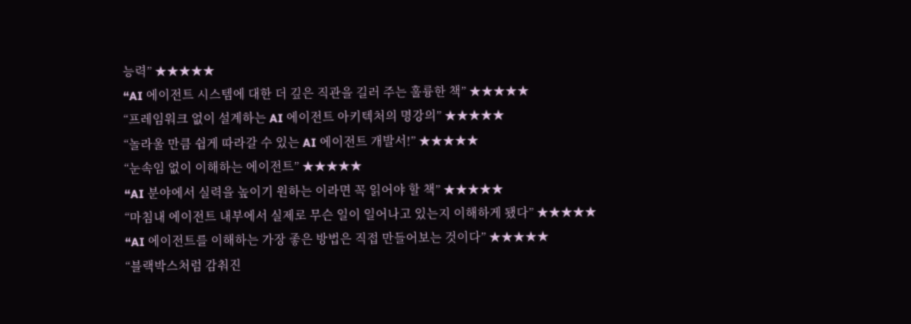능력” ★★★★★
“AI 에이전트 시스템에 대한 더 깊은 직관을 길러 주는 훌륭한 책” ★★★★★
“프레임워크 없이 설계하는 AI 에이전트 아키텍처의 명강의” ★★★★★
“놀라울 만큼 쉽게 따라갈 수 있는 AI 에이전트 개발서!” ★★★★★
“눈속임 없이 이해하는 에이전트” ★★★★★
“AI 분야에서 실력을 높이기 원하는 이라면 꼭 읽어야 할 책” ★★★★★
“마침내 에이전트 내부에서 실제로 무슨 일이 일어나고 있는지 이해하게 됐다” ★★★★★
“AI 에이전트를 이해하는 가장 좋은 방법은 직접 만들어보는 것이다” ★★★★★
“블랙박스처럼 감춰진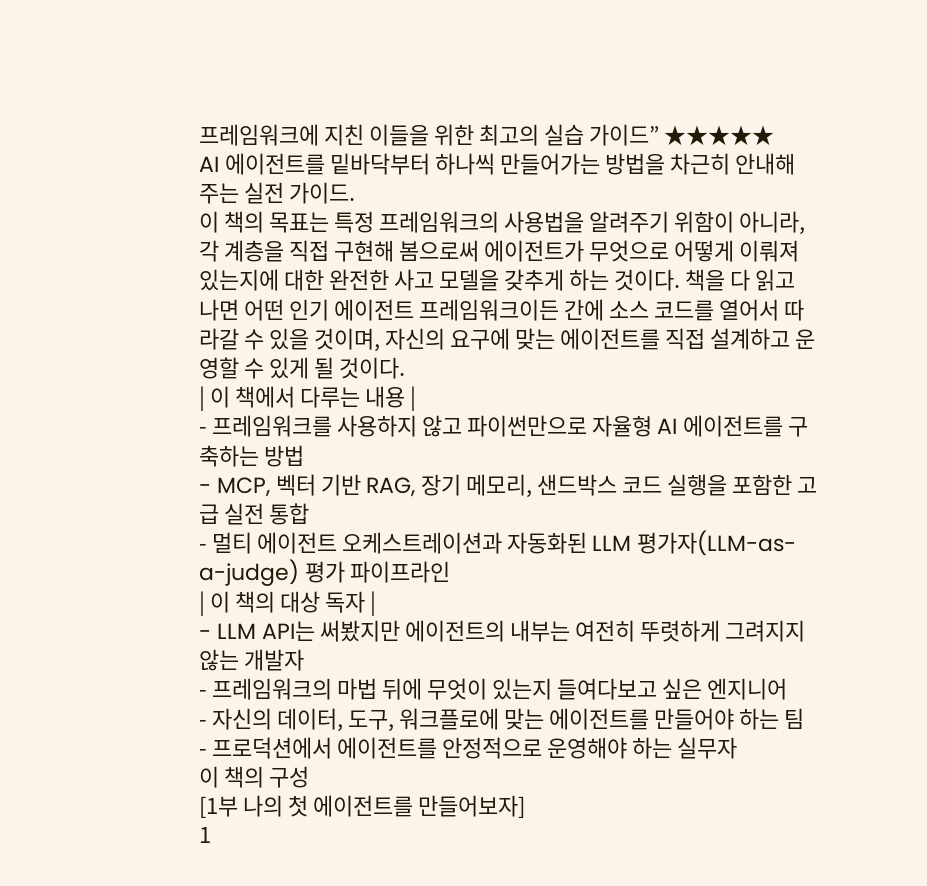프레임워크에 지친 이들을 위한 최고의 실습 가이드” ★★★★★
AI 에이전트를 밑바닥부터 하나씩 만들어가는 방법을 차근히 안내해 주는 실전 가이드.
이 책의 목표는 특정 프레임워크의 사용법을 알려주기 위함이 아니라, 각 계층을 직접 구현해 봄으로써 에이전트가 무엇으로 어떻게 이뤄져 있는지에 대한 완전한 사고 모델을 갖추게 하는 것이다. 책을 다 읽고 나면 어떤 인기 에이전트 프레임워크이든 간에 소스 코드를 열어서 따라갈 수 있을 것이며, 자신의 요구에 맞는 에이전트를 직접 설계하고 운영할 수 있게 될 것이다.
| 이 책에서 다루는 내용 |
- 프레임워크를 사용하지 않고 파이썬만으로 자율형 AI 에이전트를 구축하는 방법
- MCP, 벡터 기반 RAG, 장기 메모리, 샌드박스 코드 실행을 포함한 고급 실전 통합
- 멀티 에이전트 오케스트레이션과 자동화된 LLM 평가자(LLM-as-a-judge) 평가 파이프라인
| 이 책의 대상 독자 |
- LLM API는 써봤지만 에이전트의 내부는 여전히 뚜렷하게 그려지지 않는 개발자
- 프레임워크의 마법 뒤에 무엇이 있는지 들여다보고 싶은 엔지니어
- 자신의 데이터, 도구, 워크플로에 맞는 에이전트를 만들어야 하는 팀
- 프로덕션에서 에이전트를 안정적으로 운영해야 하는 실무자
이 책의 구성
[1부 나의 첫 에이전트를 만들어보자]
1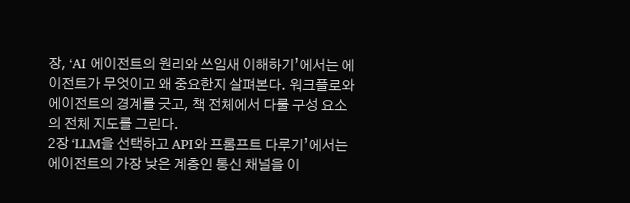장, ‘AI 에이전트의 원리와 쓰임새 이해하기’에서는 에이전트가 무엇이고 왜 중요한지 살펴본다. 워크플로와 에이전트의 경계를 긋고, 책 전체에서 다룰 구성 요소의 전체 지도를 그린다.
2장 ‘LLM을 선택하고 API와 프롬프트 다루기’에서는 에이전트의 가장 낮은 계층인 통신 채널을 이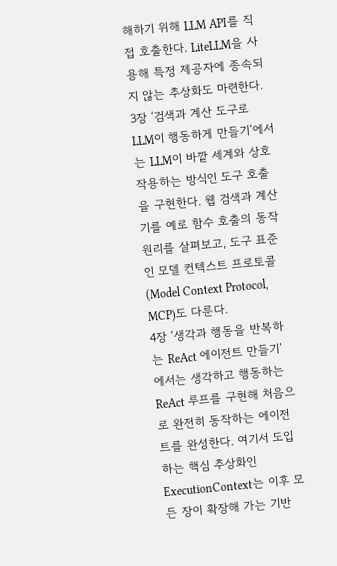해하기 위해 LLM API를 직접 호출한다. LiteLLM을 사용해 특정 제공자에 종속되지 않는 추상화도 마련한다.
3장 ‘검색과 계산 도구로 LLM이 행동하게 만들기’에서는 LLM이 바깥 세계와 상호작용하는 방식인 도구 호출을 구현한다. 웹 검색과 계산기를 예로 함수 호출의 동작 원리를 살펴보고, 도구 표준인 모델 컨텍스트 프로토콜(Model Context Protocol, MCP)도 다룬다.
4장 ‘생각과 행동을 반복하는 ReAct 에이전트 만들기’에서는 생각하고 행동하는 ReAct 루프를 구현해 처음으로 완전히 동작하는 에이전트를 완성한다. 여기서 도입하는 핵심 추상화인 ExecutionContext는 이후 모든 장이 확장해 가는 기반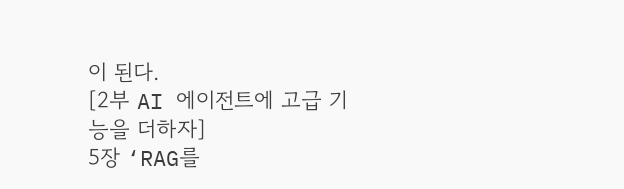이 된다.
[2부 AI 에이전트에 고급 기능을 더하자]
5장 ‘RAG를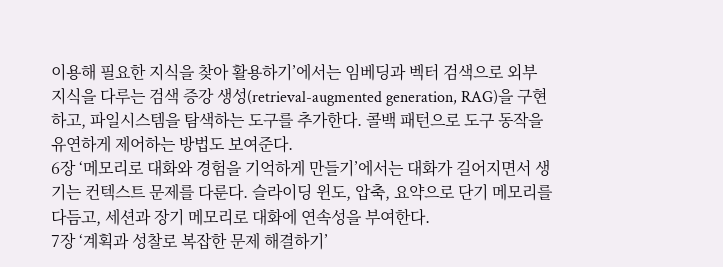이용해 필요한 지식을 찾아 활용하기’에서는 임베딩과 벡터 검색으로 외부 지식을 다루는 검색 증강 생성(retrieval-augmented generation, RAG)을 구현하고, 파일시스템을 탐색하는 도구를 추가한다. 콜백 패턴으로 도구 동작을 유연하게 제어하는 방법도 보여준다.
6장 ‘메모리로 대화와 경험을 기억하게 만들기’에서는 대화가 길어지면서 생기는 컨텍스트 문제를 다룬다. 슬라이딩 윈도, 압축, 요약으로 단기 메모리를 다듬고, 세션과 장기 메모리로 대화에 연속성을 부여한다.
7장 ‘계획과 성찰로 복잡한 문제 해결하기’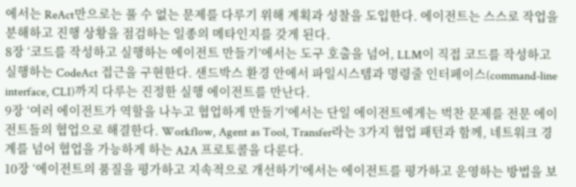에서는 ReAct만으로는 풀 수 없는 문제를 다루기 위해 계획과 성찰을 도입한다. 에이전트는 스스로 작업을 분해하고 진행 상황을 점검하는 일종의 메타인지를 갖게 된다.
8장 ‘코드를 작성하고 실행하는 에이전트 만들기’에서는 도구 호출을 넘어, LLM이 직접 코드를 작성하고 실행하는 CodeAct 접근을 구현한다. 샌드박스 환경 안에서 파일시스템과 명령줄 인터페이스(command-line interface, CLI)까지 다루는 진정한 실행 에이전트를 만난다.
9장 ‘여러 에이전트가 역할을 나누고 협업하게 만들기’에서는 단일 에이전트에게는 벅찬 문제를 전문 에이전트들의 협업으로 해결한다. Workflow, Agent as Tool, Transfer라는 3가지 협업 패턴과 함께, 네트워크 경계를 넘어 협업을 가능하게 하는 A2A 프로토콜을 다룬다.
10장 ‘에이전트의 품질을 평가하고 지속적으로 개선하기’에서는 에이전트를 평가하고 운영하는 방법을 보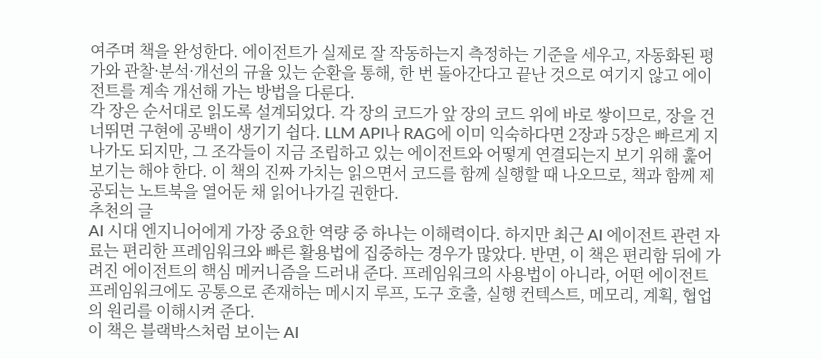여주며 책을 완성한다. 에이전트가 실제로 잘 작동하는지 측정하는 기준을 세우고, 자동화된 평가와 관찰·분석·개선의 규율 있는 순환을 통해, 한 번 돌아간다고 끝난 것으로 여기지 않고 에이전트를 계속 개선해 가는 방법을 다룬다.
각 장은 순서대로 읽도록 설계되었다. 각 장의 코드가 앞 장의 코드 위에 바로 쌓이므로, 장을 건너뛰면 구현에 공백이 생기기 쉽다. LLM API나 RAG에 이미 익숙하다면 2장과 5장은 빠르게 지나가도 되지만, 그 조각들이 지금 조립하고 있는 에이전트와 어떻게 연결되는지 보기 위해 훑어보기는 해야 한다. 이 책의 진짜 가치는 읽으면서 코드를 함께 실행할 때 나오므로, 책과 함께 제공되는 노트북을 열어둔 채 읽어나가길 권한다.
추천의 글
AI 시대 엔지니어에게 가장 중요한 역량 중 하나는 이해력이다. 하지만 최근 AI 에이전트 관련 자료는 편리한 프레임워크와 빠른 활용법에 집중하는 경우가 많았다. 반면, 이 책은 편리함 뒤에 가려진 에이전트의 핵심 메커니즘을 드러내 준다. 프레임워크의 사용법이 아니라, 어떤 에이전트 프레임워크에도 공통으로 존재하는 메시지 루프, 도구 호출, 실행 컨텍스트, 메모리, 계획, 협업의 원리를 이해시켜 준다.
이 책은 블랙박스처럼 보이는 AI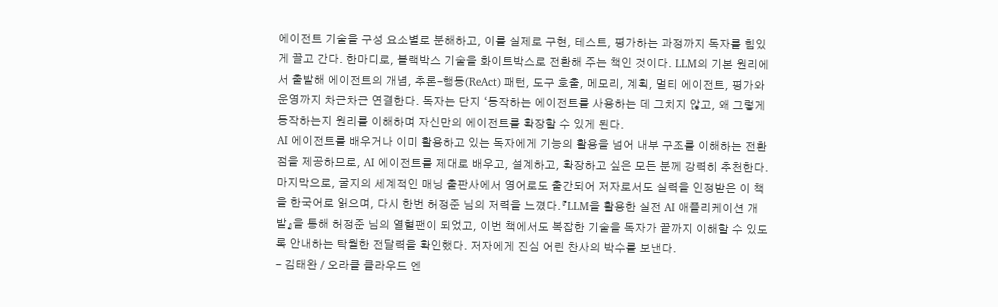에이전트 기술을 구성 요소별로 분해하고, 이를 실제로 구현, 테스트, 평가하는 과정까지 독자를 힘있게 끌고 간다. 한마디로, 블랙박스 기술을 화이트박스로 전환해 주는 책인 것이다. LLM의 기본 원리에서 출발해 에이전트의 개념, 추론-행동(ReAct) 패턴, 도구 호출, 메모리, 계획, 멀티 에이전트, 평가와 운영까지 차근차근 연결한다. 독자는 단지 ‘동작하는 에이전트를 사용하는 데 그치지 않고, 왜 그렇게 동작하는지 원리를 이해하며 자신만의 에이전트를 확장할 수 있게 된다.
AI 에이전트를 배우거나 이미 활용하고 있는 독자에게 기능의 활용을 넘어 내부 구조를 이해하는 전환점을 제공하므로, AI 에이전트를 제대로 배우고, 설계하고, 확장하고 싶은 모든 분께 강력히 추천한다.
마지막으로, 굴지의 세계적인 매닝 출판사에서 영어로도 출간되어 저자로서도 실력을 인정받은 이 책을 한국어로 읽으며, 다시 한번 허정준 님의 저력을 느꼈다.『LLM을 활용한 실전 AI 애플리케이션 개발』을 통해 허정준 님의 열혈팬이 되었고, 이번 책에서도 복잡한 기술을 독자가 끝까지 이해할 수 있도록 안내하는 탁월한 전달력을 확인했다. 저자에게 진심 어린 찬사의 박수를 보낸다.
- 김태완 / 오라클 클라우드 엔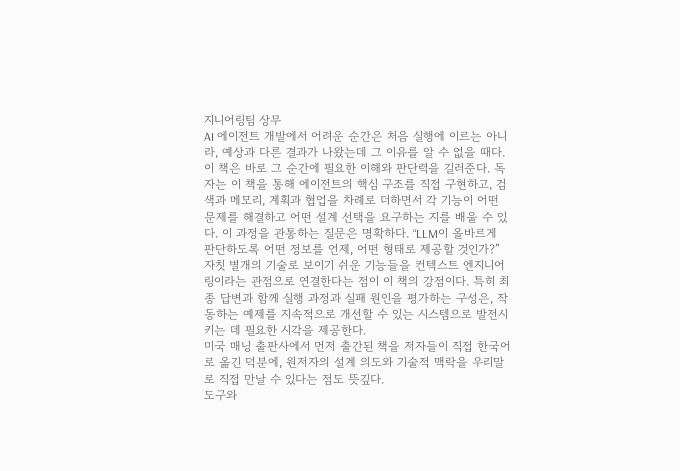지니어링팀 상무
AI 에이전트 개발에서 어려운 순간은 처음 실행에 이르는 아니라, 예상과 다른 결과가 나왔는데 그 이유를 알 수 없을 때다. 이 책은 바로 그 순간에 필요한 이해와 판단력을 길러준다. 독자는 이 책을 통해 에이전트의 핵심 구조를 직접 구현하고, 검색과 메모리, 계획과 협업을 차례로 더하면서 각 기능이 어떤 문제를 해결하고 어떤 설계 선택을 요구하는 지를 배울 수 있다. 이 과정을 관통하는 질문은 명확하다. “LLM이 올바르게 판단하도록 어떤 정보를 언제, 어떤 형태로 제공할 것인가?” 자칫 별개의 기술로 보이기 쉬운 기능들을 컨텍스트 엔지니어링이라는 관점으로 연결한다는 점이 이 책의 강점이다. 특히 최종 답변과 함께 실행 과정과 실패 원인을 평가하는 구성은, 작동하는 예제를 지속적으로 개선할 수 있는 시스템으로 발전시키는 데 필요한 시각을 제공한다.
미국 매닝 출판사에서 먼저 출간된 책을 저자들이 직접 한국어로 옮긴 덕분에, 원저자의 설계 의도와 기술적 맥락을 우리말로 직접 만날 수 있다는 점도 뜻깊다.
도구와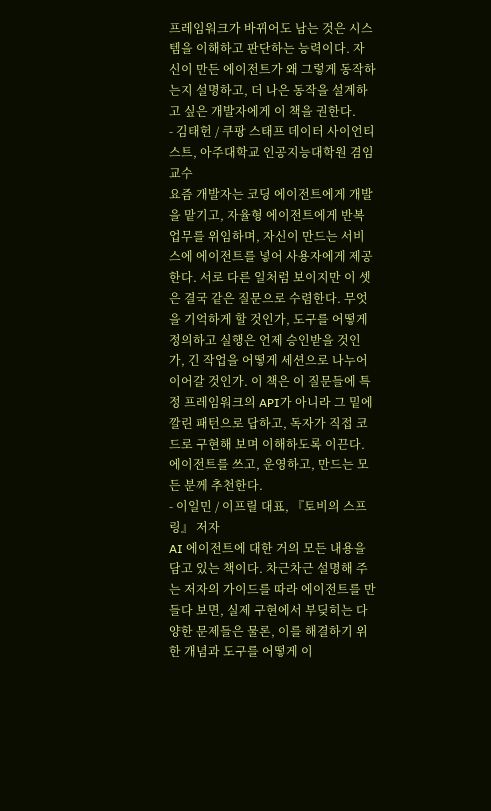프레임워크가 바뀌어도 남는 것은 시스템을 이해하고 판단하는 능력이다. 자신이 만든 에이전트가 왜 그렇게 동작하는지 설명하고, 더 나은 동작을 설계하고 싶은 개발자에게 이 책을 권한다.
- 김태헌 / 쿠팡 스태프 데이터 사이언티스트, 아주대학교 인공지능대학원 겸임교수
요즘 개발자는 코딩 에이전트에게 개발을 맡기고, 자율형 에이전트에게 반복 업무를 위임하며, 자신이 만드는 서비스에 에이전트를 넣어 사용자에게 제공한다. 서로 다른 일처럼 보이지만 이 셋은 결국 같은 질문으로 수렴한다. 무엇을 기억하게 할 것인가, 도구를 어떻게 정의하고 실행은 언제 승인받을 것인가, 긴 작업을 어떻게 세션으로 나누어 이어갈 것인가. 이 책은 이 질문들에 특정 프레임워크의 API가 아니라 그 밑에 깔린 패턴으로 답하고, 독자가 직접 코드로 구현해 보며 이해하도록 이끈다.
에이전트를 쓰고, 운영하고, 만드는 모든 분께 추천한다.
- 이일민 / 이프릴 대표, 『토비의 스프링』 저자
AI 에이전트에 대한 거의 모든 내용을 담고 있는 책이다. 차근차근 설명해 주는 저자의 가이드를 따라 에이전트를 만들다 보면, 실제 구현에서 부딪히는 다양한 문제들은 물론, 이를 해결하기 위한 개념과 도구를 어떻게 이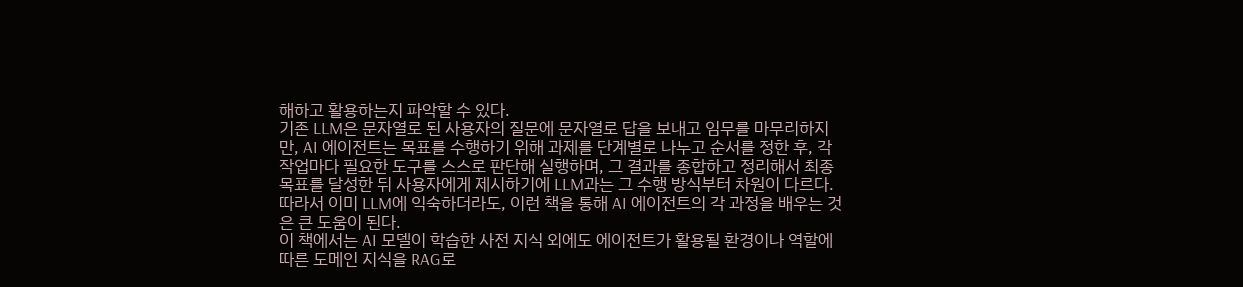해하고 활용하는지 파악할 수 있다.
기존 LLM은 문자열로 된 사용자의 질문에 문자열로 답을 보내고 임무를 마무리하지만, AI 에이전트는 목표를 수행하기 위해 과제를 단계별로 나누고 순서를 정한 후, 각 작업마다 필요한 도구를 스스로 판단해 실행하며, 그 결과를 종합하고 정리해서 최종 목표를 달성한 뒤 사용자에게 제시하기에 LLM과는 그 수행 방식부터 차원이 다르다. 따라서 이미 LLM에 익숙하더라도, 이런 책을 통해 AI 에이전트의 각 과정을 배우는 것은 큰 도움이 된다.
이 책에서는 AI 모델이 학습한 사전 지식 외에도 에이전트가 활용될 환경이나 역할에 따른 도메인 지식을 RAG로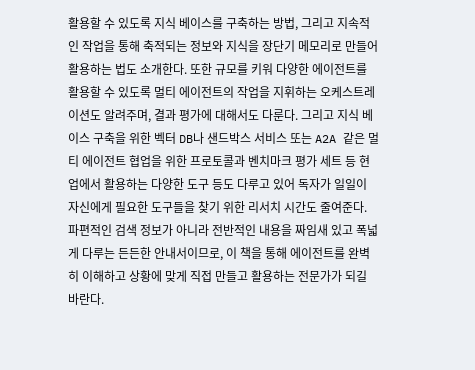활용할 수 있도록 지식 베이스를 구축하는 방법, 그리고 지속적인 작업을 통해 축적되는 정보와 지식을 장단기 메모리로 만들어 활용하는 법도 소개한다. 또한 규모를 키워 다양한 에이전트를 활용할 수 있도록 멀티 에이전트의 작업을 지휘하는 오케스트레이션도 알려주며, 결과 평가에 대해서도 다룬다. 그리고 지식 베이스 구축을 위한 벡터 DB나 샌드박스 서비스 또는 A2A 같은 멀티 에이전트 협업을 위한 프로토콜과 벤치마크 평가 세트 등 현업에서 활용하는 다양한 도구 등도 다루고 있어 독자가 일일이 자신에게 필요한 도구들을 찾기 위한 리서치 시간도 줄여준다.
파편적인 검색 정보가 아니라 전반적인 내용을 짜임새 있고 폭넓게 다루는 든든한 안내서이므로, 이 책을 통해 에이전트를 완벽히 이해하고 상황에 맞게 직접 만들고 활용하는 전문가가 되길 바란다.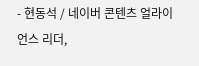- 현동석 / 네이버 콘텐츠 얼라이언스 리더,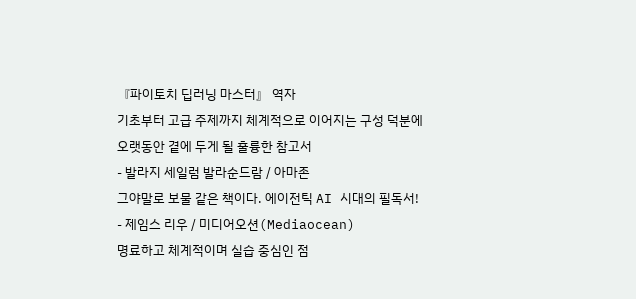『파이토치 딥러닝 마스터』 역자
기초부터 고급 주제까지 체계적으로 이어지는 구성 덕분에 오랫동안 곁에 두게 될 훌륭한 참고서
- 발라지 세일럼 발라순드람 / 아마존
그야말로 보물 같은 책이다. 에이전틱 AI 시대의 필독서!
- 제임스 리우 / 미디어오션(Mediaocean)
명료하고 체계적이며 실습 중심인 점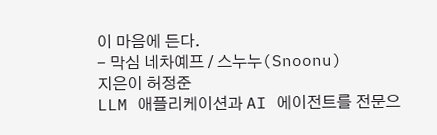이 마음에 든다.
- 막심 네차예프 / 스누누(Snoonu)
지은이 허정준
LLM 애플리케이션과 AI 에이전트를 전문으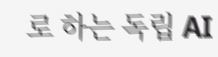로 하는 독립 AI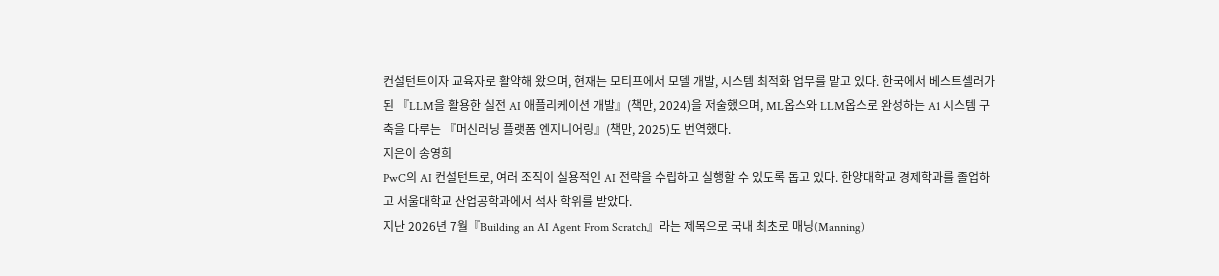컨설턴트이자 교육자로 활약해 왔으며, 현재는 모티프에서 모델 개발, 시스템 최적화 업무를 맡고 있다. 한국에서 베스트셀러가 된 『LLM을 활용한 실전 AI 애플리케이션 개발』(책만, 2024)을 저술했으며, ML옵스와 LLM옵스로 완성하는 A1 시스템 구축을 다루는 『머신러닝 플랫폼 엔지니어링』(책만, 2025)도 번역했다.
지은이 송영희
PwC의 AI 컨설턴트로, 여러 조직이 실용적인 AI 전략을 수립하고 실행할 수 있도록 돕고 있다. 한양대학교 경제학과를 졸업하고 서울대학교 산업공학과에서 석사 학위를 받았다.
지난 2026년 7월『Building an AI Agent From Scratch』라는 제목으로 국내 최초로 매닝(Manning)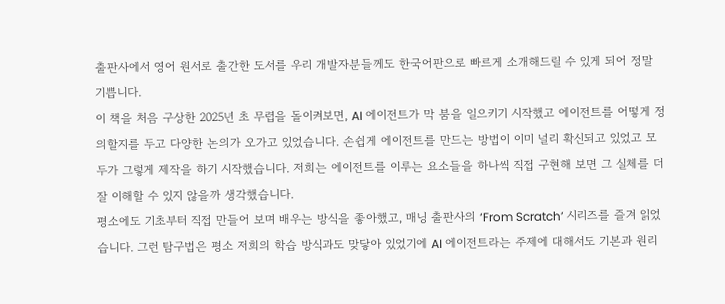출판사에서 영어 원서로 출간한 도서를 우리 개발자분들께도 한국어판으로 빠르게 소개해드릴 수 있게 되어 정말 기쁩니다.
이 책을 처음 구상한 2025년 초 무렵을 돌이켜보면, AI 에이전트가 막 붐을 일으키기 시작했고 에이전트를 어떻게 정의할지를 두고 다양한 논의가 오가고 있었습니다. 손쉽게 에이전트를 만드는 방법이 이미 널리 확신되고 있었고 모두가 그렇게 제작을 하기 시작했습니다. 저희는 에이전트를 이루는 요소들을 하나씩 직접 구현해 보면 그 실체를 더 잘 이해할 수 있지 않을까 생각했습니다.
평소에도 기초부터 직접 만들어 보며 배우는 방식을 좋아했고, 매닝 출판사의 ‘From Scratch’ 시리즈를 즐겨 읽었습니다. 그런 탐구법은 평소 저희의 학습 방식과도 맞닿아 있었기에 AI 에이전트라는 주제에 대해서도 기본과 원리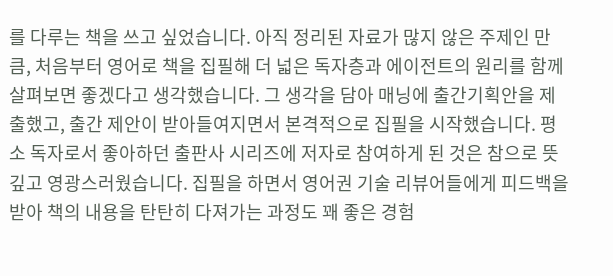를 다루는 책을 쓰고 싶었습니다. 아직 정리된 자료가 많지 않은 주제인 만큼, 처음부터 영어로 책을 집필해 더 넓은 독자층과 에이전트의 원리를 함께 살펴보면 좋겠다고 생각했습니다. 그 생각을 담아 매닝에 출간기획안을 제출했고, 출간 제안이 받아들여지면서 본격적으로 집필을 시작했습니다. 평소 독자로서 좋아하던 출판사 시리즈에 저자로 참여하게 된 것은 참으로 뜻깊고 영광스러웠습니다. 집필을 하면서 영어권 기술 리뷰어들에게 피드백을 받아 책의 내용을 탄탄히 다져가는 과정도 꽤 좋은 경험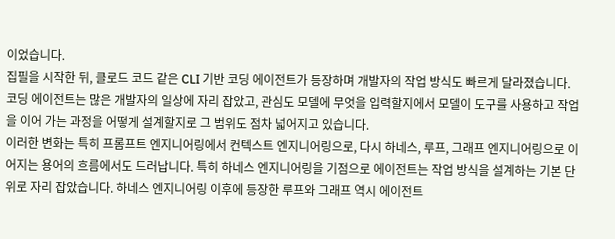이었습니다.
집필을 시작한 뒤, 클로드 코드 같은 CLI 기반 코딩 에이전트가 등장하며 개발자의 작업 방식도 빠르게 달라졌습니다. 코딩 에이전트는 많은 개발자의 일상에 자리 잡았고, 관심도 모델에 무엇을 입력할지에서 모델이 도구를 사용하고 작업을 이어 가는 과정을 어떻게 설계할지로 그 범위도 점차 넓어지고 있습니다.
이러한 변화는 특히 프롬프트 엔지니어링에서 컨텍스트 엔지니어링으로, 다시 하네스, 루프, 그래프 엔지니어링으로 이어지는 용어의 흐름에서도 드러납니다. 특히 하네스 엔지니어링을 기점으로 에이전트는 작업 방식을 설계하는 기본 단위로 자리 잡았습니다. 하네스 엔지니어링 이후에 등장한 루프와 그래프 역시 에이전트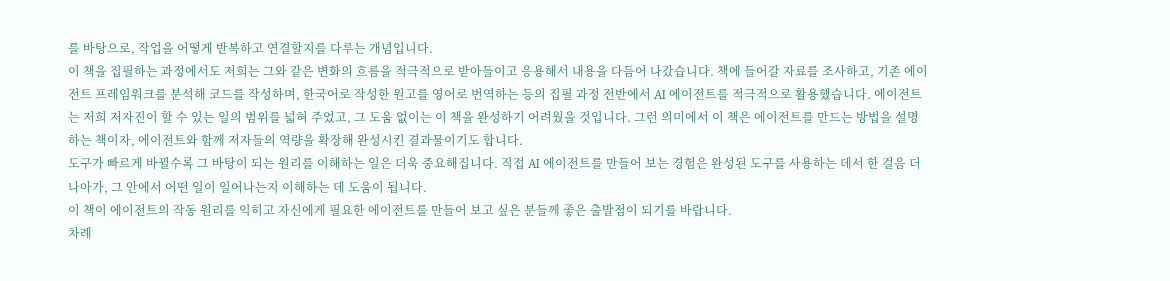를 바탕으로, 작업을 어떻게 반복하고 연결할지를 다루는 개념입니다.
이 책을 집필하는 과정에서도 저희는 그와 같은 변화의 흐름을 적극적으로 받아들이고 응용해서 내용을 다듬어 나갔습니다. 책에 들어갈 자료를 조사하고, 기존 에이전트 프레임워크를 분석해 코드를 작성하며, 한국어로 작성한 원고를 영어로 번역하는 등의 집필 과정 전반에서 AI 에이전트를 적극적으로 활용했습니다. 에이전트는 저희 저자진이 할 수 있는 일의 범위를 넓혀 주었고, 그 도움 없이는 이 책을 완성하기 어려웠을 것입니다. 그런 의미에서 이 책은 에이전트를 만드는 방법을 설명하는 책이자, 에이전트와 함께 저자들의 역량을 확장해 완성시킨 결과물이기도 합니다.
도구가 빠르게 바뀔수록 그 바탕이 되는 원리를 이해하는 일은 더욱 중요해집니다. 직접 AI 에이전트를 만들어 보는 경험은 완성된 도구를 사용하는 데서 한 걸음 더 나아가, 그 안에서 어떤 일이 일어나는지 이해하는 데 도움이 됩니다.
이 책이 에이전트의 작동 원리를 익히고 자신에게 필요한 에이전트를 만들어 보고 싶은 분들께 좋은 출발점이 되기를 바랍니다.
차례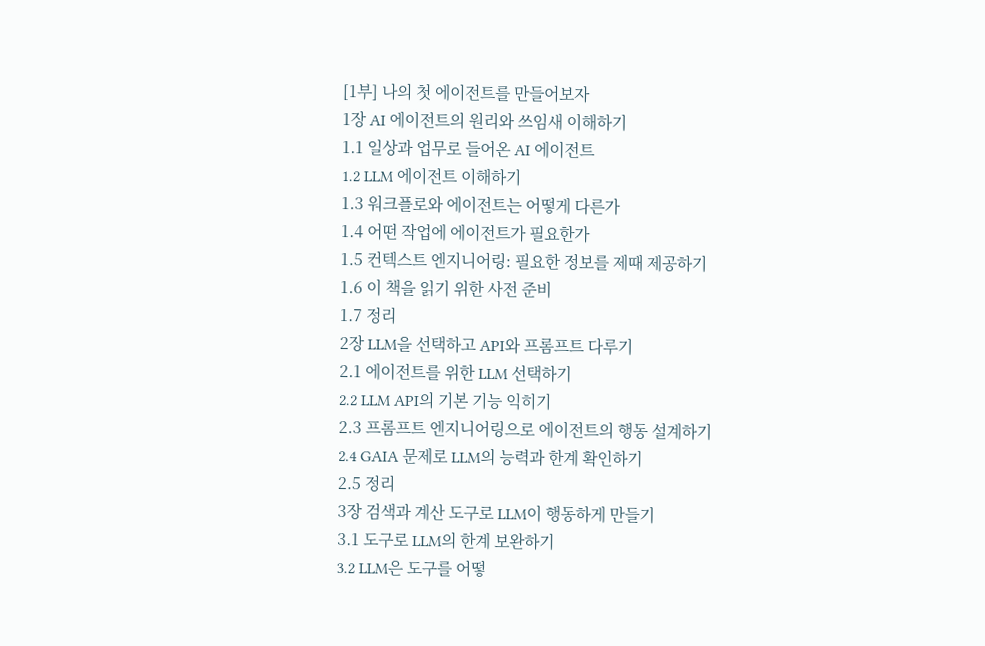[1부] 나의 첫 에이전트를 만들어보자
1장 AI 에이전트의 원리와 쓰임새 이해하기
1.1 일상과 업무로 들어온 AI 에이전트
1.2 LLM 에이전트 이해하기
1.3 워크플로와 에이전트는 어떻게 다른가
1.4 어떤 작업에 에이전트가 필요한가
1.5 컨텍스트 엔지니어링: 필요한 정보를 제때 제공하기
1.6 이 책을 읽기 위한 사전 준비
1.7 정리
2장 LLM을 선택하고 API와 프롬프트 다루기
2.1 에이전트를 위한 LLM 선택하기
2.2 LLM API의 기본 기능 익히기
2.3 프롬프트 엔지니어링으로 에이전트의 행동 설계하기
2.4 GAIA 문제로 LLM의 능력과 한계 확인하기
2.5 정리
3장 검색과 계산 도구로 LLM이 행동하게 만들기
3.1 도구로 LLM의 한계 보완하기
3.2 LLM은 도구를 어떻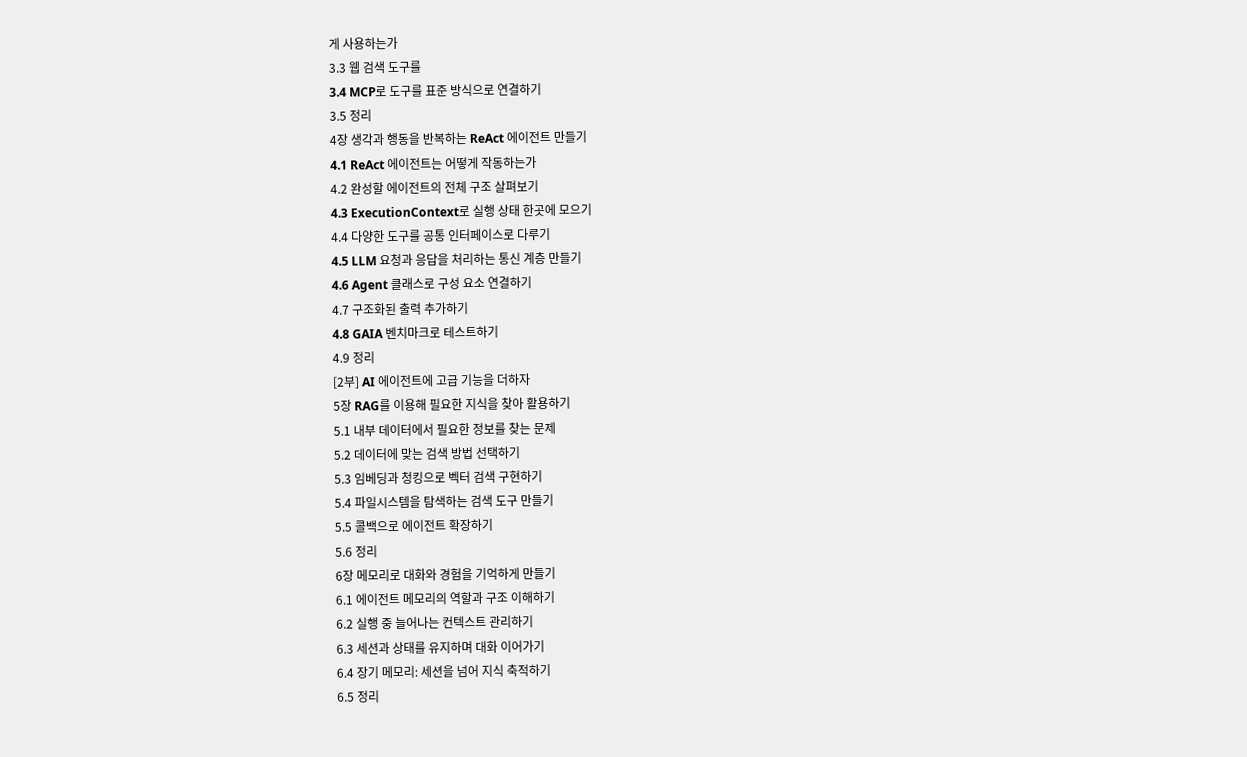게 사용하는가
3.3 웹 검색 도구를
3.4 MCP로 도구를 표준 방식으로 연결하기
3.5 정리
4장 생각과 행동을 반복하는 ReAct 에이전트 만들기
4.1 ReAct 에이전트는 어떻게 작동하는가
4.2 완성할 에이전트의 전체 구조 살펴보기
4.3 ExecutionContext로 실행 상태 한곳에 모으기
4.4 다양한 도구를 공통 인터페이스로 다루기
4.5 LLM 요청과 응답을 처리하는 통신 계층 만들기
4.6 Agent 클래스로 구성 요소 연결하기
4.7 구조화된 출력 추가하기
4.8 GAIA 벤치마크로 테스트하기
4.9 정리
[2부] AI 에이전트에 고급 기능을 더하자
5장 RAG를 이용해 필요한 지식을 찾아 활용하기
5.1 내부 데이터에서 필요한 정보를 찾는 문제
5.2 데이터에 맞는 검색 방법 선택하기
5.3 임베딩과 청킹으로 벡터 검색 구현하기
5.4 파일시스템을 탐색하는 검색 도구 만들기
5.5 콜백으로 에이전트 확장하기
5.6 정리
6장 메모리로 대화와 경험을 기억하게 만들기
6.1 에이전트 메모리의 역할과 구조 이해하기
6.2 실행 중 늘어나는 컨텍스트 관리하기
6.3 세션과 상태를 유지하며 대화 이어가기
6.4 장기 메모리: 세션을 넘어 지식 축적하기
6.5 정리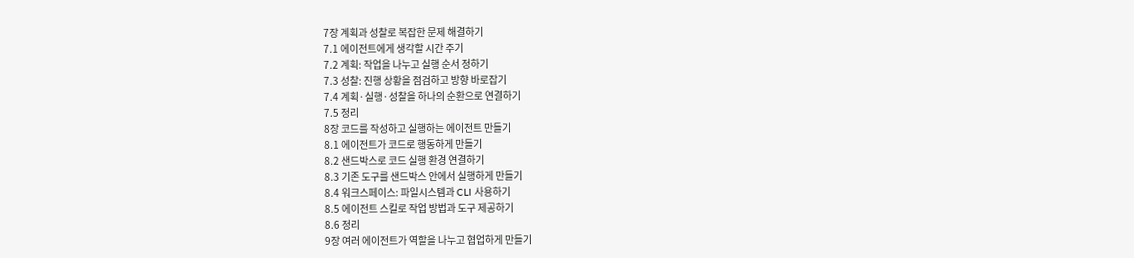7장 계획과 성찰로 복잡한 문제 해결하기
7.1 에이전트에게 생각할 시간 주기
7.2 계획: 작업을 나누고 실행 순서 정하기
7.3 성찰: 진행 상황을 점검하고 방향 바로잡기
7.4 계획·실행·성찰을 하나의 순환으로 연결하기
7.5 정리
8장 코드를 작성하고 실행하는 에이전트 만들기
8.1 에이전트가 코드로 행동하게 만들기
8.2 샌드박스로 코드 실행 환경 연결하기
8.3 기존 도구를 샌드박스 안에서 실행하게 만들기
8.4 워크스페이스: 파일시스템과 CLI 사용하기
8.5 에이전트 스킬로 작업 방법과 도구 제공하기
8.6 정리
9장 여러 에이전트가 역할을 나누고 협업하게 만들기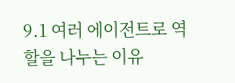9.1 여러 에이전트로 역할을 나누는 이유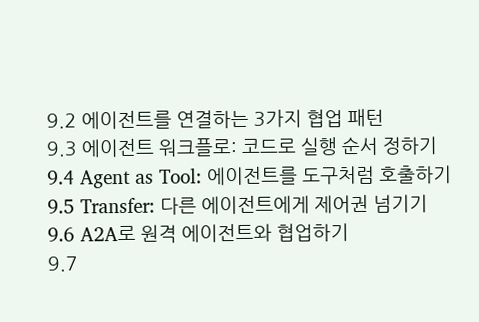9.2 에이전트를 연결하는 3가지 협업 패턴
9.3 에이전트 워크플로: 코드로 실행 순서 정하기
9.4 Agent as Tool: 에이전트를 도구처럼 호출하기
9.5 Transfer: 다른 에이전트에게 제어권 넘기기
9.6 A2A로 원격 에이전트와 협업하기
9.7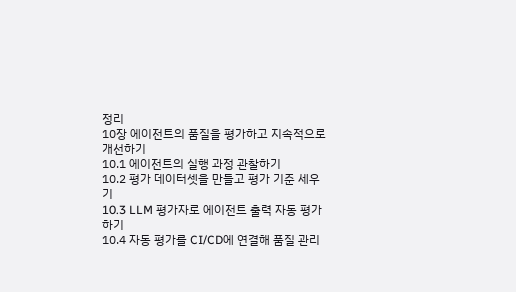정리
10장 에이전트의 품질을 평가하고 지속적으로 개선하기
10.1 에이전트의 실행 과정 관찰하기
10.2 평가 데이터셋을 만들고 평가 기준 세우기
10.3 LLM 평가자로 에이전트 출력 자동 평가하기
10.4 자동 평가를 CI/CD에 연결해 품질 관리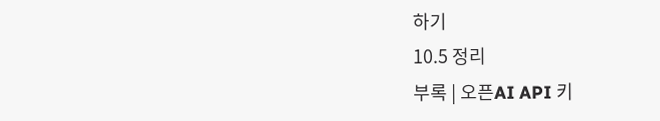하기
10.5 정리
부록 | 오픈AI API 키